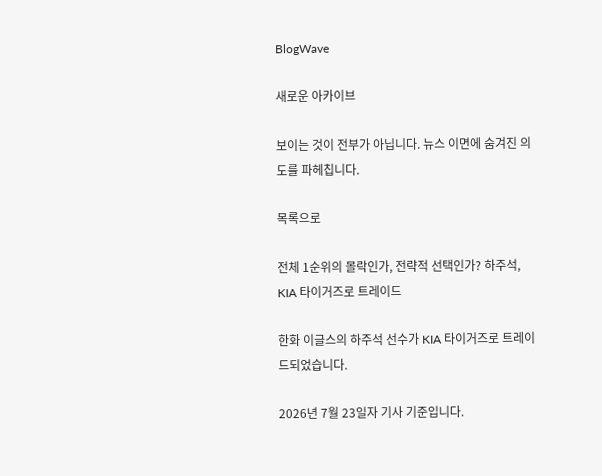BlogWave

새로운 아카이브

보이는 것이 전부가 아닙니다. 뉴스 이면에 숨겨진 의도를 파헤칩니다.

목록으로

전체 1순위의 몰락인가, 전략적 선택인가? 하주석, KIA 타이거즈로 트레이드

한화 이글스의 하주석 선수가 KIA 타이거즈로 트레이드되었습니다.

2026년 7월 23일자 기사 기준입니다.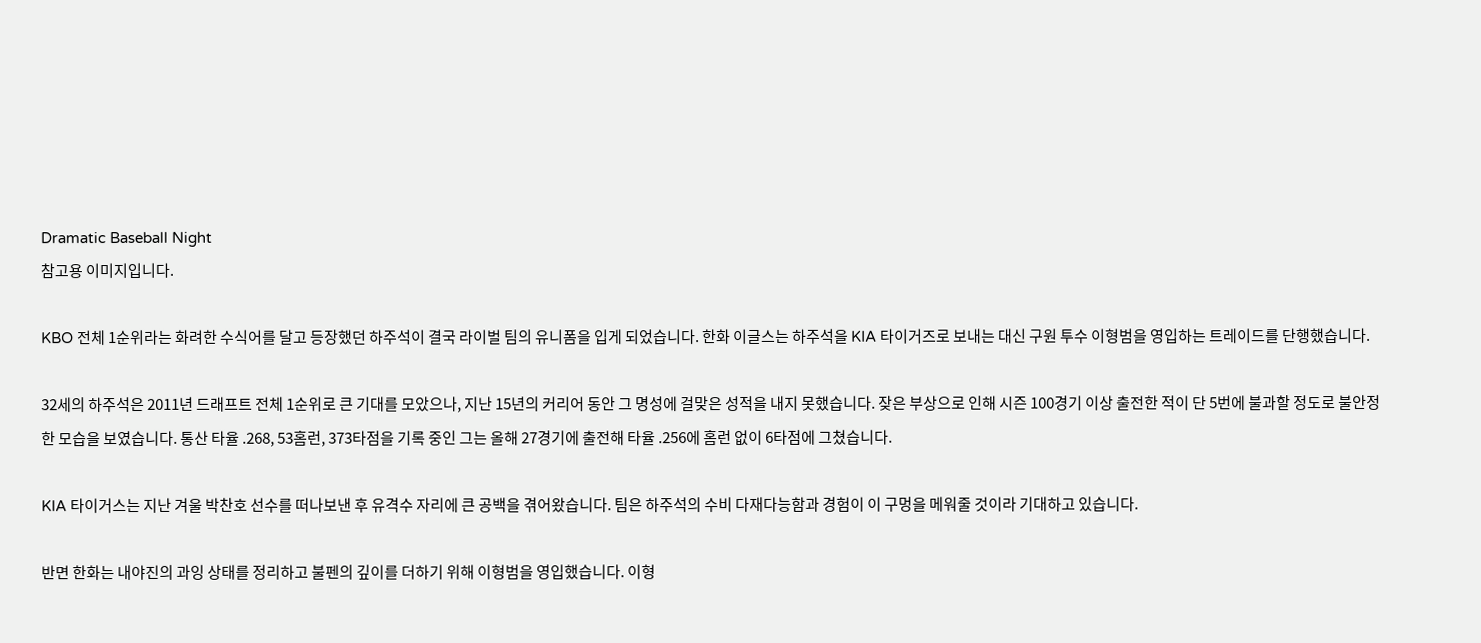Dramatic Baseball Night
참고용 이미지입니다.

KBO 전체 1순위라는 화려한 수식어를 달고 등장했던 하주석이 결국 라이벌 팀의 유니폼을 입게 되었습니다. 한화 이글스는 하주석을 KIA 타이거즈로 보내는 대신 구원 투수 이형범을 영입하는 트레이드를 단행했습니다.

32세의 하주석은 2011년 드래프트 전체 1순위로 큰 기대를 모았으나, 지난 15년의 커리어 동안 그 명성에 걸맞은 성적을 내지 못했습니다. 잦은 부상으로 인해 시즌 100경기 이상 출전한 적이 단 5번에 불과할 정도로 불안정한 모습을 보였습니다. 통산 타율 .268, 53홈런, 373타점을 기록 중인 그는 올해 27경기에 출전해 타율 .256에 홈런 없이 6타점에 그쳤습니다.

KIA 타이거스는 지난 겨울 박찬호 선수를 떠나보낸 후 유격수 자리에 큰 공백을 겪어왔습니다. 팀은 하주석의 수비 다재다능함과 경험이 이 구멍을 메워줄 것이라 기대하고 있습니다.

반면 한화는 내야진의 과잉 상태를 정리하고 불펜의 깊이를 더하기 위해 이형범을 영입했습니다. 이형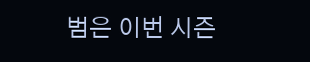범은 이번 시즌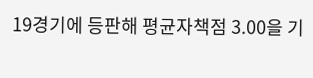19경기에 등판해 평균자책점 3.00을 기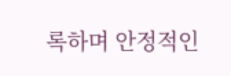록하며 안정적인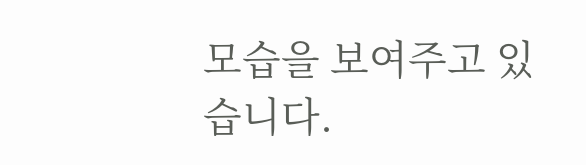모습을 보여주고 있습니다.